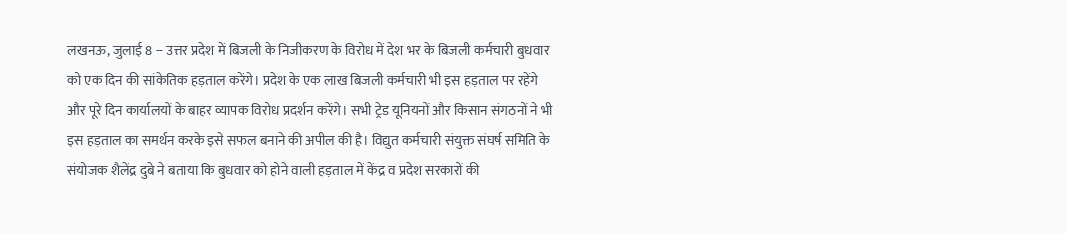लखनऊ, जुलाई 8 -- उत्तर प्रदेश में बिजली के निजीकरण के विरोध में देश भर के बिजली कर्मचारी बुधवार को एक दिन की सांकेतिक हड़ताल करेंगे। प्रदेश के एक लाख बिजली कर्मचारी भी इस हड़ताल पर रहेंगे और पूरे दिन कार्यालयों के बाहर व्यापक विरोध प्रदर्शन करेंगे। सभी ट्रेड यूनियनों और किसान संगठनों ने भी इस हड़ताल का समर्थन करके इसे सफल बनाने की अपील की है। विद्युत कर्मचारी संयुक्त संघर्ष समिति के संयोजक शैलेंद्र दुबे ने बताया कि बुधवार को होने वाली हड़ताल में केंद्र व प्रदेश सरकारों की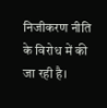निजीकरण नीति के विरोध में की जा रही है।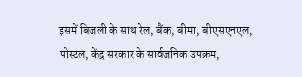इसमें बिजली के साथ रेल, बैंक, बीमा, बीएसएनएल, पोस्टल, केंद्र सरकार के सार्वजनिक उपक्रम,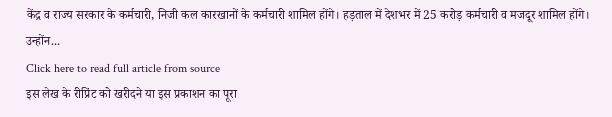केंद्र व राज्य सरकार के कर्मचारी, निजी कल कारखानों के कर्मचारी शामिल होंगे। हड़ताल में देशभर में 25 करोड़ कर्मचारी व मजदूर शामिल होंगे। उन्होंन...
Click here to read full article from source
इस लेख के रीप्रिंट को खरीदने या इस प्रकाशन का पूरा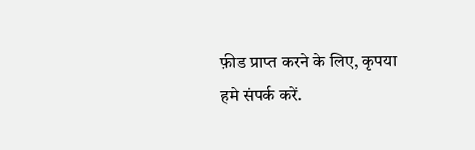फ़ीड प्राप्त करने के लिए, कृपया
हमे संपर्क करें.